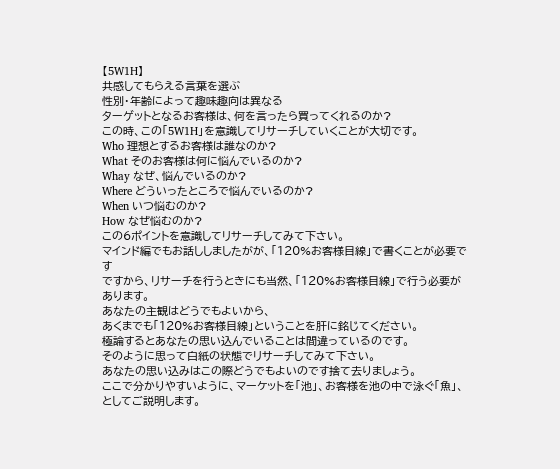【5W1H】
共感してもらえる言葉を選ぶ
性別・年齢によって趣味趣向は異なる
ターゲットとなるお客様は、何を言ったら買ってくれるのか?
この時、この「5W1H」を意識してリサーチしていくことが大切です。
Who 理想とするお客様は誰なのか?
What そのお客様は何に悩んでいるのか?
Whay なぜ、悩んでいるのか?
Where どういったところで悩んでいるのか?
When いつ悩むのか?
How なぜ悩むのか?
この6ポイントを意識してリサーチしてみて下さい。
マインド編でもお話ししましたがが、「120%お客様目線」で書くことが必要です
ですから、リサーチを行うときにも当然、「120%お客様目線」で行う必要があります。
あなたの主観はどうでもよいから、
あくまでも「120%お客様目線」ということを肝に銘じてください。
極論するとあなたの思い込んでいることは間違っているのです。
そのように思って白紙の状態でリサーチしてみて下さい。
あなたの思い込みはこの際どうでもよいのです捨て去りましょう。
ここで分かりやすいように、マーケットを「池」、お客様を池の中で泳ぐ「魚」、としてご説明します。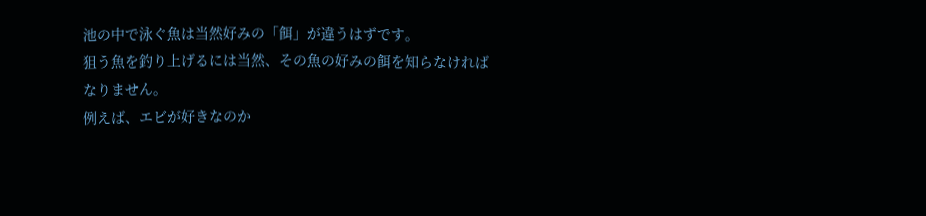池の中で泳ぐ魚は当然好みの「餌」が違うはずです。
狙う魚を釣り上げるには当然、その魚の好みの餌を知らなければなりません。
例えば、エビが好きなのか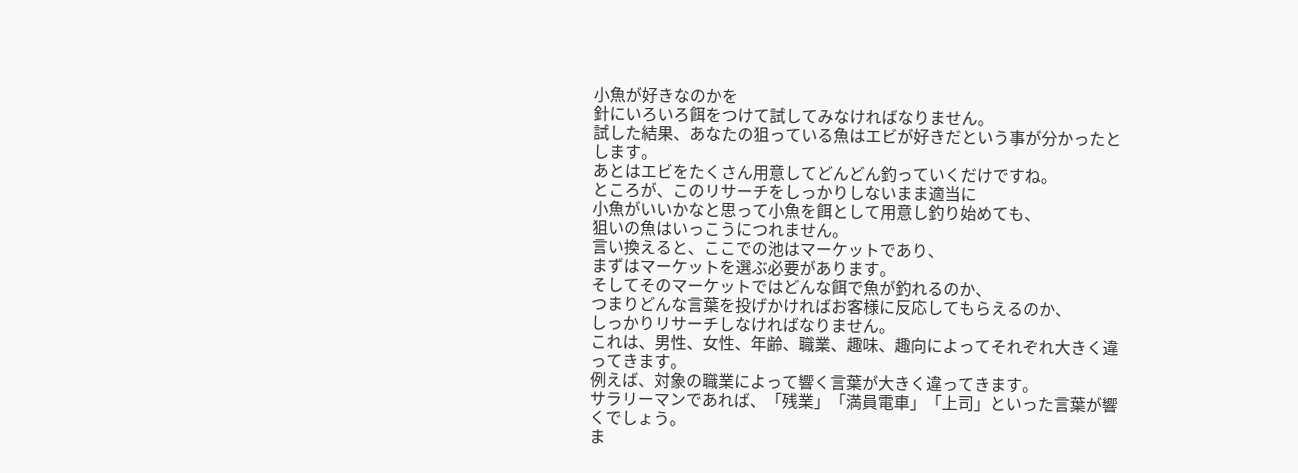小魚が好きなのかを
針にいろいろ餌をつけて試してみなければなりません。
試した結果、あなたの狙っている魚はエビが好きだという事が分かったとします。
あとはエビをたくさん用意してどんどん釣っていくだけですね。
ところが、このリサーチをしっかりしないまま適当に
小魚がいいかなと思って小魚を餌として用意し釣り始めても、
狙いの魚はいっこうにつれません。
言い換えると、ここでの池はマーケットであり、
まずはマーケットを選ぶ必要があります。
そしてそのマーケットではどんな餌で魚が釣れるのか、
つまりどんな言葉を投げかければお客様に反応してもらえるのか、
しっかりリサーチしなければなりません。
これは、男性、女性、年齢、職業、趣味、趣向によってそれぞれ大きく違ってきます。
例えば、対象の職業によって響く言葉が大きく違ってきます。
サラリーマンであれば、「残業」「満員電車」「上司」といった言葉が響くでしょう。
ま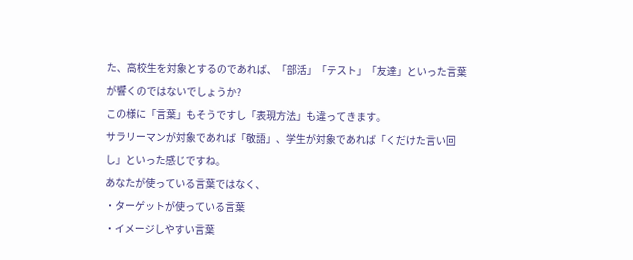た、高校生を対象とするのであれば、「部活」「テスト」「友達」といった言葉が響くのではないでしょうか?
この様に「言葉」もそうですし「表現方法」も違ってきます。
サラリーマンが対象であれば「敬語」、学生が対象であれば「くだけた言い回し」といった感じですね。
あなたが使っている言葉ではなく、
・ターゲットが使っている言葉
・イメージしやすい言葉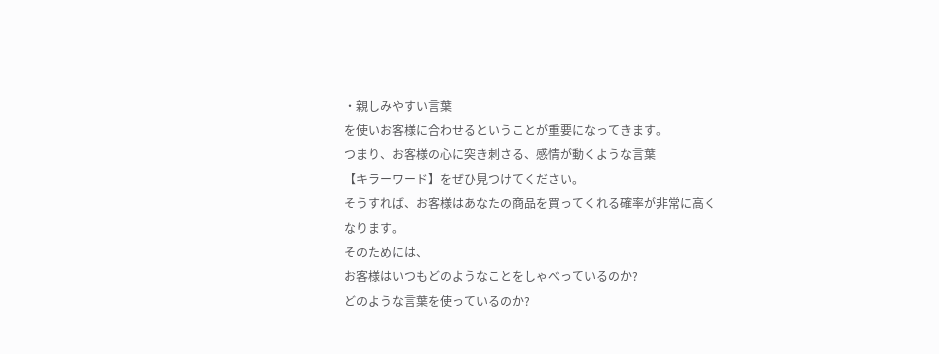・親しみやすい言葉
を使いお客様に合わせるということが重要になってきます。
つまり、お客様の心に突き刺さる、感情が動くような言葉
【キラーワード】をぜひ見つけてください。
そうすれば、お客様はあなたの商品を買ってくれる確率が非常に高くなります。
そのためには、
お客様はいつもどのようなことをしゃべっているのか?
どのような言葉を使っているのか?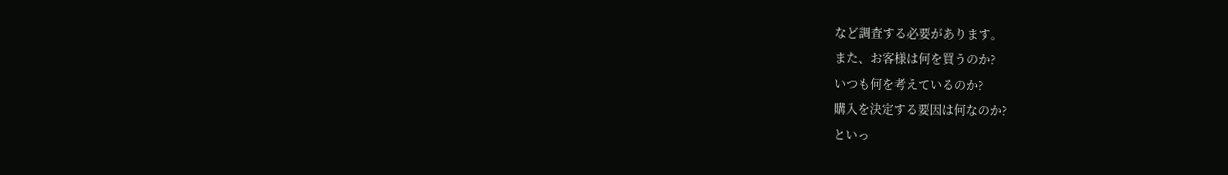など調査する必要があります。
また、お客様は何を買うのか?
いつも何を考えているのか?
購入を決定する要因は何なのか?
といっ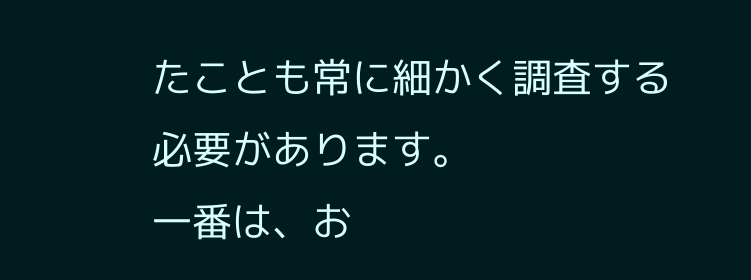たことも常に細かく調査する必要があります。
一番は、お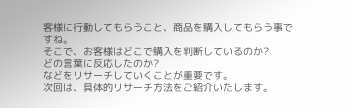客様に行動してもらうこと、商品を購入してもらう事ですね。
そこで、お客様はどこで購入を判断しているのか?
どの言葉に反応したのか?
などをリサーチしていくことが重要です。
次回は、具体的リサーチ方法をご紹介いたします。